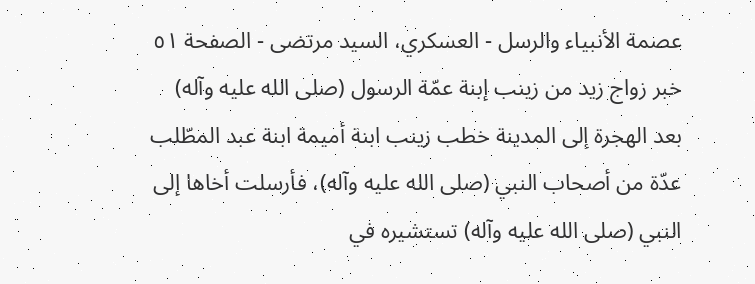عصمة الأنبياء والرسل - العسكري، السيد مرتضى - الصفحة ٥١
خبر زواج زيد من زينب إبنة عمّة الرسول (صلى الله عليه وآله)
بعد الهجرة إلى المدينة خطب زينب ابنة أميمة ابنة عبد المطّلب عدّة من أصحاب النبي (صلى الله عليه وآله)، فأرسلت أخاها إلى النبي (صلى الله عليه وآله) تستشيره في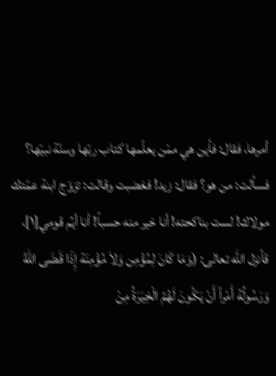أمرها، فقال: فأين هي ممّن يعلّمها كتاب ربّها وسنّة نبيّها؟ فسألت: من هو؟ فقال: زيد! فغضبت وقالت: تزوّج ابنة عمّتك مولاك! لست بناكحته! أنا خير منه حسباً! أنا أيِّم قومي[١]، قأنزل الله تعالى: (وَمَا كَانَ لِمُؤْمِن وَلاَ مُؤْمِنَة إِذَا قَضَى اللهُ وَرَسُولُهُ أَمْراً أَنْ يَكُونَ لَهُمُ الْخِيَرَةُ مِنْ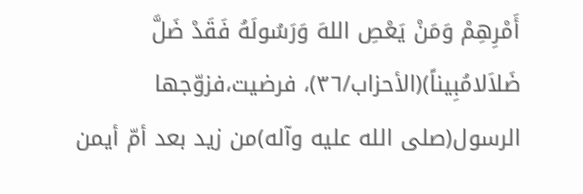أَمْرِهِمْ وَمَنْ يَعْصِ اللهَ وَرَسُولَهُ فَقَدْ ضَلَّ ضَلاَلامُبِيناً)(الأحزاب/٣٦)، فرضيت،فزوّجها الرسول(صلى الله عليه وآله)من زيد بعد أمّ أيمن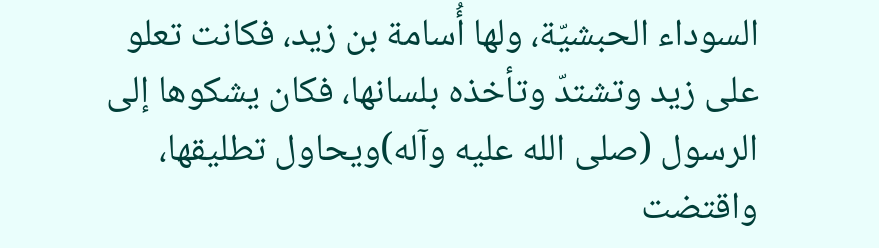السوداء الحبشيّة، ولها أُسامة بن زيد، فكانت تعلو على زيد وتشتدّ وتأخذه بلسانها، فكان يشكوها إلى الرسول (صلى الله عليه وآله)ويحاول تطليقها، واقتضت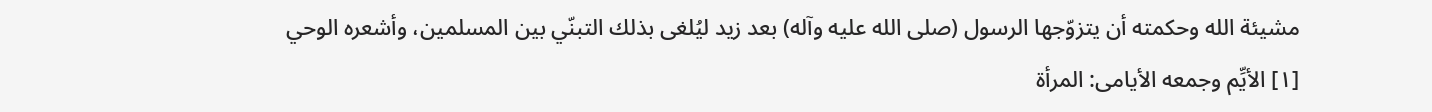مشيئة الله وحكمته أن يتزوّجها الرسول (صلى الله عليه وآله) بعد زيد ليُلغى بذلك التبنّي بين المسلمين، وأشعره الوحي
[١] الأيِّم وجمعه الأيامى: المرأة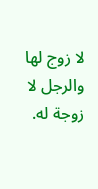لا زوج لها والرجل لا زوجة له.